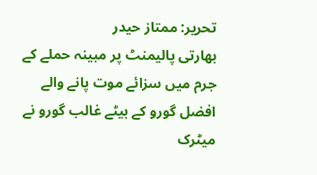تحریر: ممتاز حیدر
بھارتی پالیمنٹ پر مبینہ حملے کے جرم میں سزائے موت پانے والے افضل گورو کے بیٹے غالب گورو نے میٹرک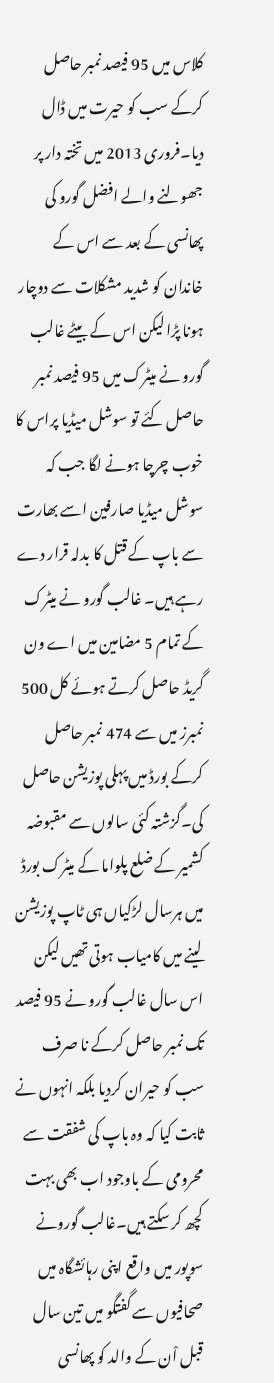کلاس میں 95 فیصد نمبر حاصل کرکے سب کو حیرت میں ڈال دیا۔فروری 2013 میں تختہ دار پر جھولنے والے افضل گورو کی پھانسی کے بعد سے اس کے خاندان کو شدید مشکلات سے دوچار ہونا پڑا لیکن اس کے بیٹے غالب گورو نے میٹرک میں 95 فیصد نمبر حاصل کئے تو سوشل میڈیا پراس کا خوب چرچا ہونے لگا جب کہ سوشل میڈیا صارفین اسے بھارت سے باپ کے قتل کا بدلہ قرار دے رہے ہیں۔ غالب گورو نے میٹرک کے تمام 5 مضامین میں اے ون گریڈ حاصل کرتے ہوئے کل 500 نمبرز میں سے 474 نمبر حاصل کرکے بورڈ میں پہلی پوزیشن حاصل کی۔گزشتہ کئی سالوں سے مقبوضہ کشمیر کے ضلع پلواما کے میٹرک بورڈ میں ہرسال لڑکیاں ہی ٹاپ پوزیشن لینے میں کامیاب ہوتی تھیں لیکن اس سال غالب گورو نے 95 فیصد تک نمبر حاصل کرکے نا صرف سب کو حیران کردیا بلکہ انہوں نے ثابت کیا کہ وہ باپ کی شفقت سے محرومی کے باوجود اب بھی بہت کچھ کر سکتے ہیں۔غالب گورونے سوپور میں واقع اپنی رہائشگاہ میں صحافیوں سے گفتگو میں تین سال قبل اْن کے والد کو پھانسی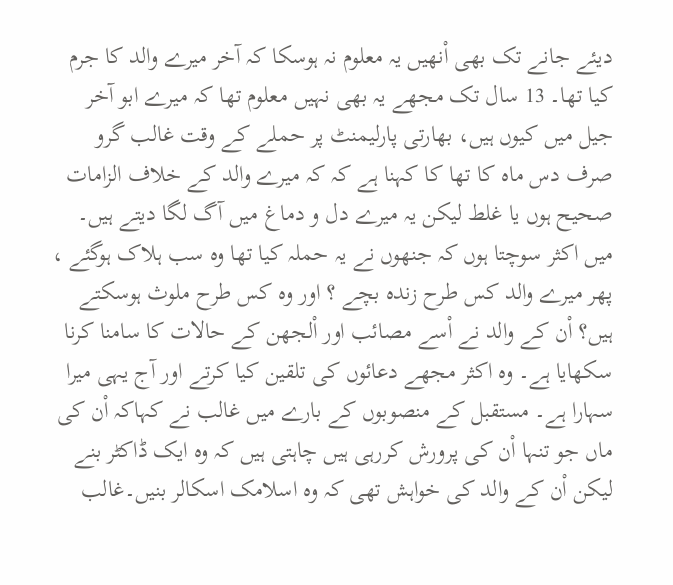دیئے جانے تک بھی اْنھیں یہ معلوم نہ ہوسکا کہ آخر میرے والد کا جرم کیا تھا۔ 13 سال تک مجھے یہ بھی نہیں معلوم تھا کہ میرے ابو آخر جیل میں کیوں ہیں، بھارتی پارلیمنٹ پر حملے کے وقت غالب گرو صرف دس ماہ کا تھا کا کہنا ہے کہ کہ میرے والد کے خلاف الزامات صحیح ہوں یا غلط لیکن یہ میرے دل و دماغ میں آگ لگا دیتے ہیں۔
میں اکثر سوچتا ہوں کہ جنھوں نے یہ حملہ کیا تھا وہ سب ہلاک ہوگئے ، پھر میرے والد کس طرح زندہ بچے ؟ اور وہ کس طرح ملوث ہوسکتے ہیں؟ اْن کے والد نے اْسے مصائب اور اْلجھن کے حالات کا سامنا کرنا سکھایا ہے۔ وہ اکثر مجھے دعائوں کی تلقین کیا کرتے اور آج یہی میرا سہارا ہے۔ مستقبل کے منصوبوں کے بارے میں غالب نے کہاکہ اْن کی ماں جو تنہا اْن کی پرورش کررہی ہیں چاہتی ہیں کہ وہ ایک ڈاکٹر بنے لیکن اْن کے والد کی خواہش تھی کہ وہ اسلامک اسکالر بنیں۔غالب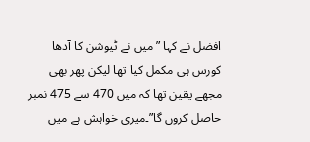افضل نے کہا ”میں نے ٹیوشن کا آدھا کورس ہی مکمل کیا تھا لیکن پھر بھی مجھے یقین تھا کہ میں 470 سے 475 نمبر حاصل کروں گا”۔میری خواہش ہے میں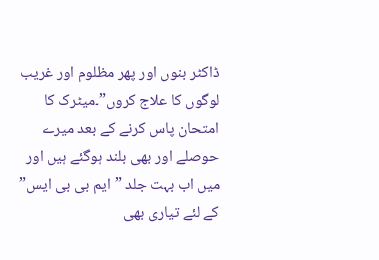ڈاکٹر بنوں اور پھر مظلوم اور غریب لوگوں کا علاج کروں”۔میٹرک کا امتحان پاس کرنے کے بعد میرے حوصلے اور بھی بلند ہوگئے ہیں اور میں اب بہت جلد ”ایم بی بی ایس” کے لئے تیاری بھی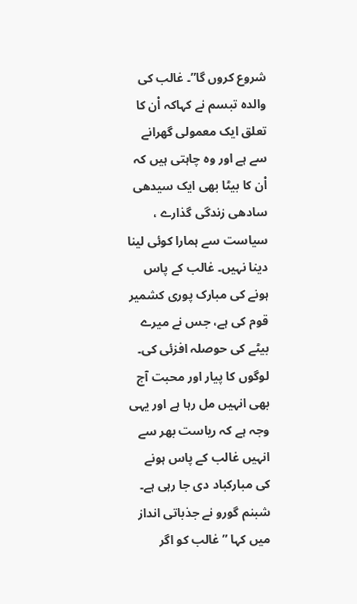شروع کروں گا”۔ غالب کی والدہ تبسم نے کہاکہ اْن کا تعلق ایک معمولی گھرانے سے ہے اور وہ چاہتی ہیں کہ اْن کا بیٹا بھی ایک سیدھی سادھی زندگی گذارے ، سیاست سے ہمارا کوئی لینا دینا نہیں۔ غالب کے پاس ہونے کی مبارک پوری کشمیر قوم کی ہے، جس نے میرے بیٹے کی حوصلہ افزئی کی۔ لوگوں کا پیار اور محبت آج بھی انہیں مل رہا ہے اور یہی وجہ ہے کہ ریاست بھر سے انہیں غالب کے پاس ہونے کی مبارکباد دی جا رہی ہے۔ شبنم گورو نے جذباتی انداز میں کہا ”غالب کو اگر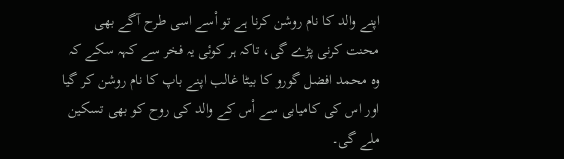اپنے والد کا نام روشن کرنا ہے تو اْسے اسی طرح آگے بھی محنت کرنی پڑے گی، تاکہ ہر کوئی یہ فخر سے کہہ سکے کہ وہ محمد افضل گورو کا بیٹا غالب اپنے باپ کا نام روشن کر گیا اور اس کی کامیابی سے اْس کے والد کی روح کو بھی تسکین ملے گی۔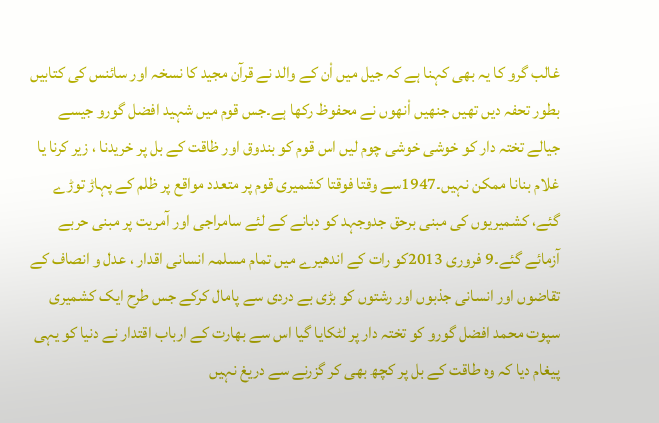غالب گرو کا یہ بھی کہنا ہے کہ جیل میں اْن کے والد نے قرآن مجید کا نسخہ اور سائنس کی کتابیں بطور تحفہ دیں تھیں جنھیں اْنھوں نے محفوظ رکھا ہے۔جس قوم میں شہید افضل گورو جیسے جیالے تختہ دار کو خوشی خوشی چوم لیں اس قوم کو بندوق اور ظاقت کے بل پر خریدنا ، زیر کرنا یا غلام بنانا ممکن نہیں۔1947سے وقتا فوقتا کشمیری قوم پر متعدد مواقع پر ظلم کے پہاڑ توڑے گئے، کشمیریوں کی مبنی برحق جدوجہد کو دبانے کے لئے سامراجی اور آمریت پر مبنی حربے آزمائے گئے۔9 فروری 2013کو رات کے اندھیرے میں تمام مسلمہ انسانی اقدار ، عدل و انصاف کے تقاضوں اور انسانی جذبوں اور رشتوں کو بڑی بے دردی سے پامال کرکے جس طرح ایک کشمیری سپوت محمد افضل گورو کو تختہ دار پر لٹکایا گیا اس سے بھارت کے ارباب اقتدار نے دنیا کو یہی پیغام دیا کہ وہ طاقت کے بل پر کچھ بھی کر گزرنے سے دریغ نہیں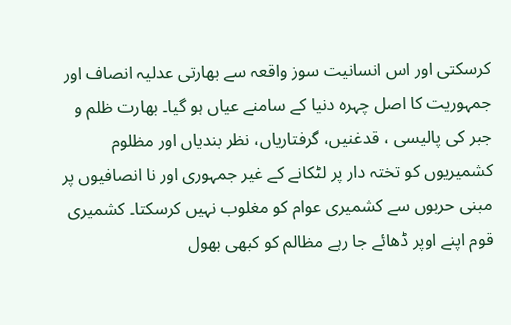کرسکتی اور اس انسانیت سوز واقعہ سے بھارتی عدلیہ انصاف اور جمہوریت کا اصل چہرہ دنیا کے سامنے عیاں ہو گیا۔ بھارت ظلم و جبر کی پالیسی ، قدغنیں، گرفتاریاں، نظر بندیاں اور مظلوم کشمیریوں کو تختہ دار پر لٹکانے کے غیر جمہوری اور نا انصافیوں پر مبنی حربوں سے کشمیری عوام کو مغلوب نہیں کرسکتا۔ کشمیری قوم اپنے اوپر ڈھائے جا رہے مظالم کو کبھی بھول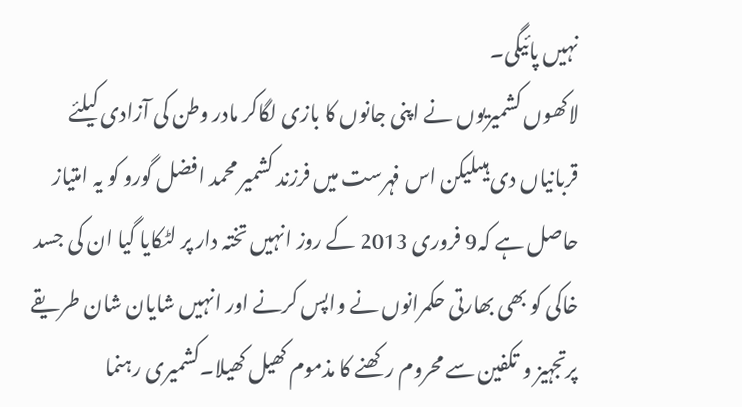نہیں پائیگی۔
لاکھوں کشمیریوں نے اپنی جانوں کا بازی لگاکر مادر وطن کی آزادی کیلئے قربانیاں دی ہیںلیکن اس فہرست میں فرزند کشمیر محمد افضل گورو کو یہ امتیاز حاصل ہے کہ9 فروری 2013 کے روز انہیں تختہ دار پر لٹکایا گیا ان کی جسد خاکی کو بھی بھارتی حکمرانوں نے واپس کرنے اور انہیں شایان شان طریقے پرتجہیز و تکفین سے محروم رکھنے کا مذموم کھیل کھیلا۔کشمیری رہنما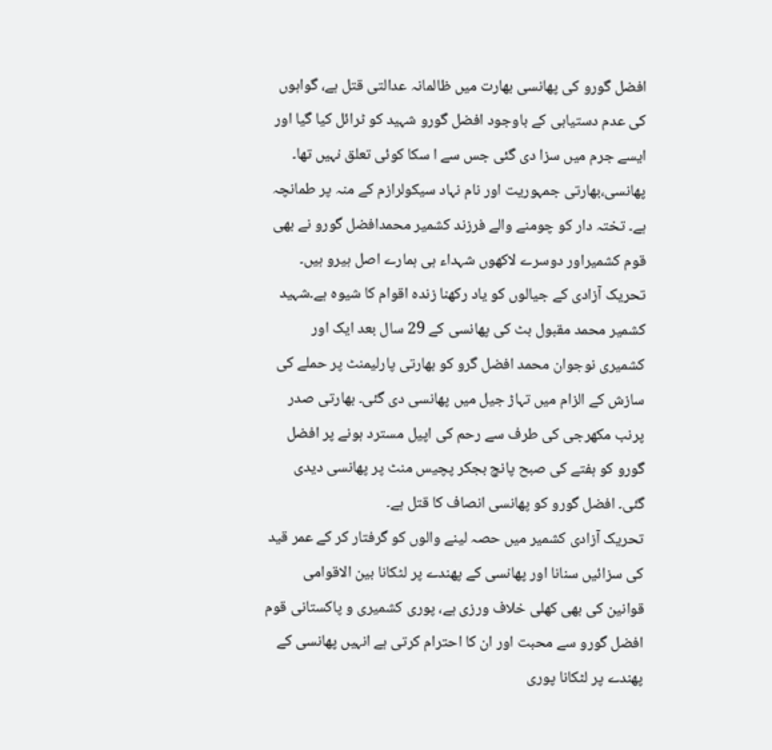افضل گورو کی پھانسی بھارت میں ظالمانہ عدالتی قتل ہے، گواہوں کی عدم دستیابی کے باوجود افضل گورو شہید کو ٹرائل کیا گیا اور ایسے جرم میں سزا دی گئی جس سے ا سکا کوئی تعلق نہیں تھا۔ پھانسی،بھارتی جمہوریت اور نام نہاد سیکولرازم کے منہ پر طمانچہ ہے۔ تختہ دار کو چومنے والے فرزند کشمیر محمدافضل گورو نے بھی قوم کشمیراور دوسرے لاکھوں شہداء ہی ہمارے اصل ہیرو ہیں۔ تحریک آزادی کے جیالوں کو یاد رکھنا زندہ اقوام کا شیوہ ہے۔شہید کشمیر محمد مقبول بٹ کی پھانسی کے 29 سال بعد ایک اور کشمیری نوجوان محمد افضل گرو کو بھارتی پارلیمنٹ پر حملے کی سازش کے الزام میں تہاڑ جیل میں پھانسی دی گئی۔ بھارتی صدر پرنب مکھرجی کی طرف سے رحم کی اپیل مسترد ہونے پر افضل گورو کو ہفتے کی صبح پانچ بجکر پچیس منٹ پر پھانسی دیدی گئی۔ افضل گورو کو پھانسی انصاف کا قتل ہے۔
تحریک آزادی کشمیر میں حصہ لینے والوں کو گرفتار کر کے عمر قید کی سزائیں سنانا اور پھانسی کے پھندے پر لٹکانا بین الاقوامی قوانین کی بھی کھلی خلاف ورزی ہے، پوری کشمیری و پاکستانی قوم افضل گورو سے محبت اور ان کا احترام کرتی ہے انہیں پھانسی کے پھندے پر لٹکانا پوری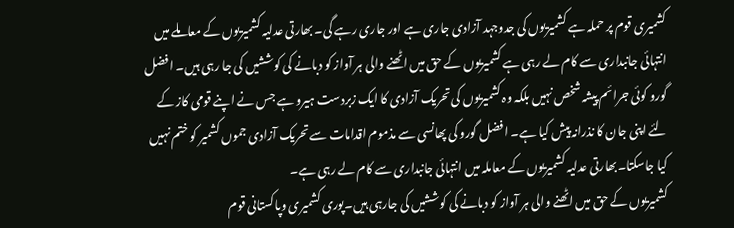کشمیری قوم پر حملہ ہے کشمیریوں کی جدوجہد آزادی جاری ہے اور جاری رہے گی۔ بھارتی عدلیہ کشمیریوں کے معاملے میں انتہائی جانبداری سے کام لے رہی ہے کشمیریوں کے حق میں اٹھنے والی ہر آواز کو دبانے کی کوششیں کی جا رہی ہیں۔ افضل گورو کوئی جرائم پیشہ شخص نہیں بلکہ وہ کشمیریوں کی تحریک آزادی کا ایک زبردست ہیرو ہے جس نے اپنے قومی کاز کے لئے اپنی جان کا نذرانہ پیش کیا ہے۔ افضل گورو کی پھانسی سے مذموم اقدامات سے تحریک آزادی جموں کشمیر کو ختم نہیں کیا جاسکتا۔بھارتی عدلیہ کشمیریوں کے معاملہ میں انتہائی جانبداری سے کام لے رہی ہے۔
کشمیریوں کے حق میں اٹھنے والی ہر آواز کو دبانے کی کوششیں کی جارہی ہیں۔پوری کشمیری وپاکستانی قوم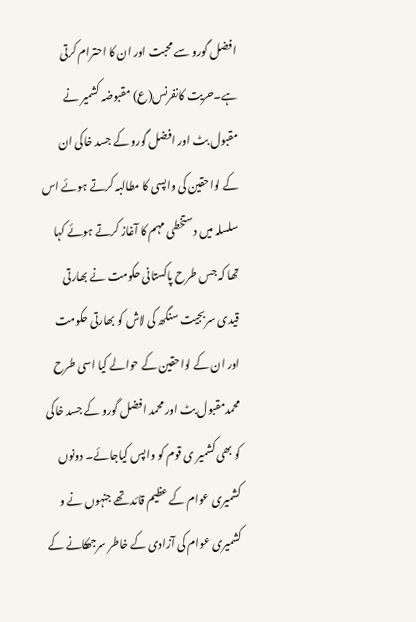افضل گورو سے محبت اور ان کا احترام کرتی ہے۔حریت کانفرنس(ع) مقبوضہ کشمیر نے مقبول بٹ اور افضل گورو کے جسد خاکی ان کے لواحقین کی واپسی کا مطالبہ کرتے ہوئے اس سلسلہ میں دستخطی مہم کا آغاز کرتے ہوئے کہا تھا کہ جس طرح پاکستانی حکومت نے بھارتی قیدی سربجیت سنگھ کی لاش کو بھارتی حکومت اور ان کے لواحقین کے حوالے کیا اسی طرح محمدمقبول بٹ اور محمد افضل گورو کے جسد خاکی کو بھی کشمیر ی قوم کو واپس کیاجائے۔ دونوں کشمیری عوام کے عظیم قائد تھے جنہوں نے و کشمیری عوام کی آزادی کے خاطر سرجھکانے کے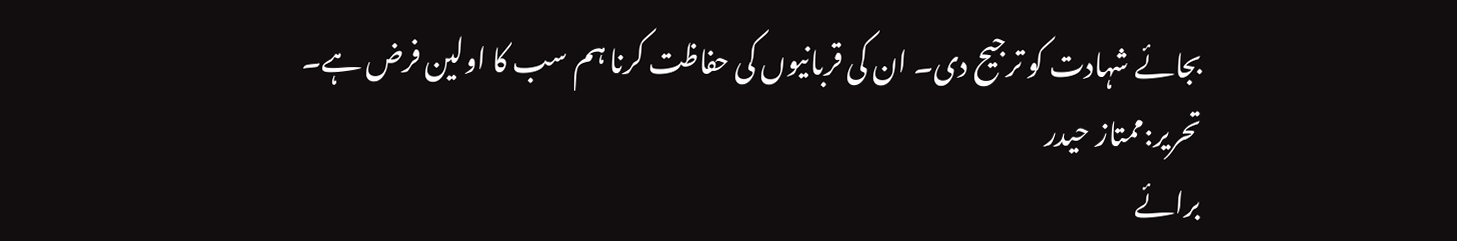بجائے شہادت کو ترجیح دی۔ ان کی قربانیوں کی حفاظت کرنا ہم سب کا اولین فرض ہے۔
تحریر:ممتاز حیدر
برائے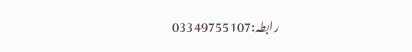رابطہ:03349755107